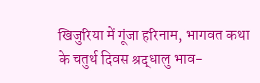खिजुरिया में गूंजा हरिनाम, भागवत कथा के चतुर्थ दिवस श्रद्धालु भाव-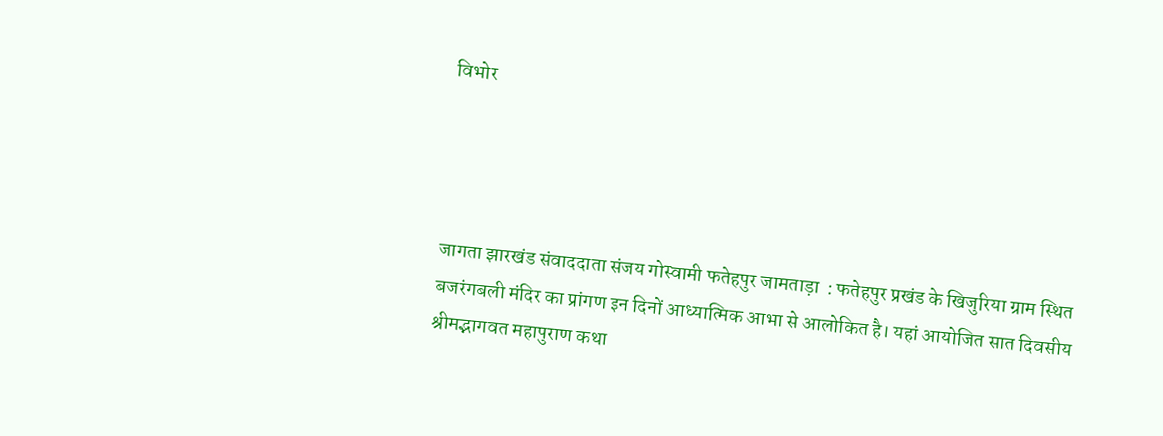विभोर




जागता झारखंड संवाददाता संजय गोस्वामी फतेहपुर जामताड़ा  : फतेहपुर प्रखंड के खिजुरिया ग्राम स्थित बजरंगबली मंदिर का प्रांगण इन दिनों आध्यात्मिक आभा से आलोकित है। यहां आयोजित सात दिवसीय श्रीमद्भागवत महापुराण कथा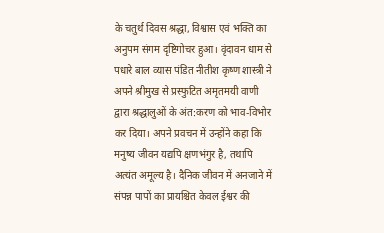के चतुर्थ दिवस श्रद्धा, विश्वास एवं भक्ति का अनुपम संगम दृष्टिगोचर हुआ। वृंदावन धाम से पधारे बाल व्यास पंडित नीतीश कृष्ण शास्त्री ने अपने श्रीमुख से प्रस्फुटित अमृतमयी वाणी द्वारा श्रद्धालुओं के अंत:करण को भाव-विभोर कर दिया। अपने प्रवचन में उन्होंने कहा कि मनुष्य जीवन यद्यपि क्षणभंगुर है, तथापि अत्यंत अमूल्य है। दैनिक जीवन में अनजाने में संपन्न पापों का प्रायश्चित केवल ईश्वर की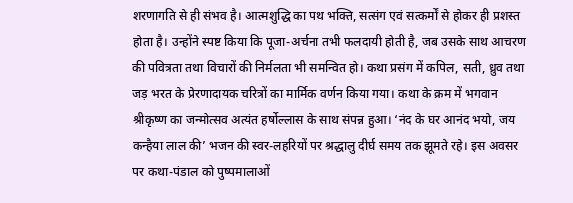शरणागति से ही संभव है। आत्मशुद्धि का पथ भक्ति, सत्संग एवं सत्कर्मों से होकर ही प्रशस्त होता है। उन्होंने स्पष्ट किया कि पूजा-अर्चना तभी फलदायी होती है, जब उसके साथ आचरण की पवित्रता तथा विचारों की निर्मलता भी समन्वित हो। कथा प्रसंग में कपिल, सती, ध्रुव तथा जड़ भरत के प्रेरणादायक चरित्रों का मार्मिक वर्णन किया गया। कथा के क्रम में भगवान श्रीकृष्ण का जन्मोत्सव अत्यंत हर्षोल्लास के साथ संपन्न हुआ। ‘नंद के घर आनंद भयो, जय कन्हैया लाल की’ भजन की स्वर-लहरियों पर श्रद्धालु दीर्घ समय तक झूमते रहे। इस अवसर पर कथा-पंडाल को पुष्पमालाओं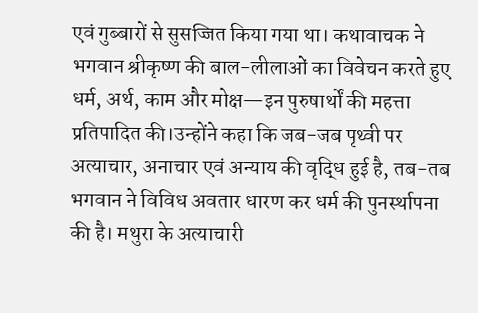एवं गुब्बारों से सुसज्जित किया गया था। कथावाचक ने भगवान श्रीकृष्ण की बाल-लीलाओं का विवेचन करते हुए धर्म, अर्थ, काम और मोक्ष—इन पुरुषार्थों की महत्ता प्रतिपादित की।उन्होंने कहा कि जब-जब पृथ्वी पर अत्याचार, अनाचार एवं अन्याय की वृद्धि हुई है, तब-तब भगवान ने विविध अवतार धारण कर धर्म की पुनर्स्थापना की है। मथुरा के अत्याचारी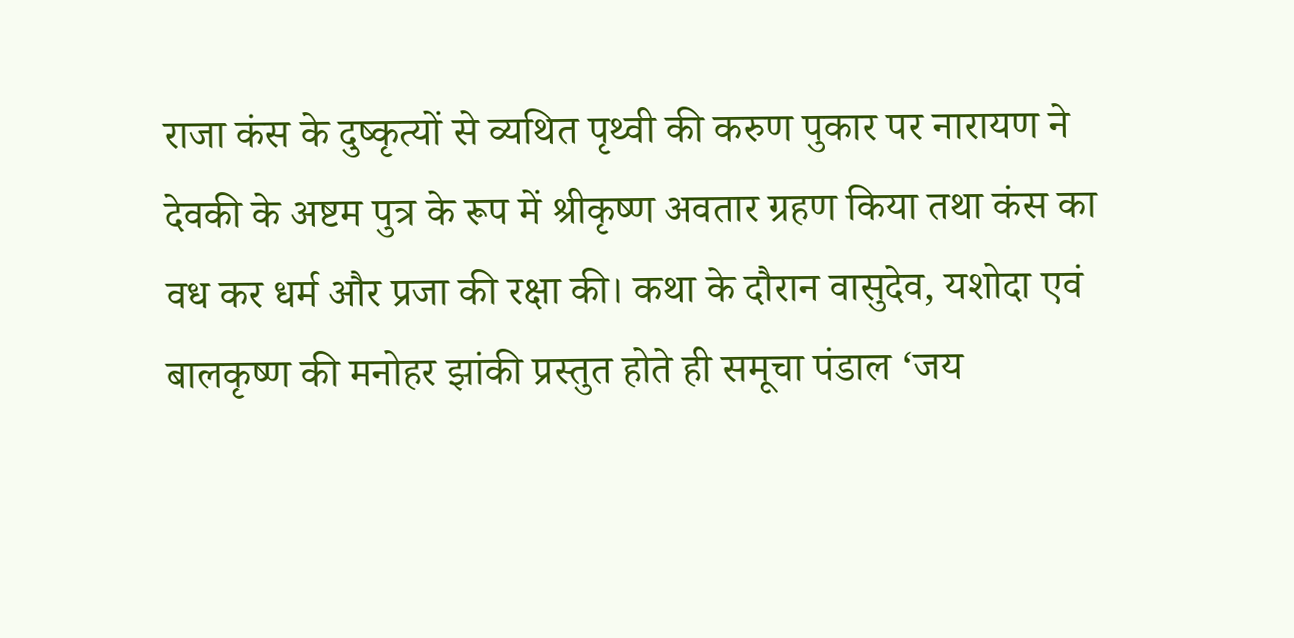राजा कंस के दुष्कृत्यों से व्यथित पृथ्वी की करुण पुकार पर नारायण ने देवकी के अष्टम पुत्र के रूप में श्रीकृष्ण अवतार ग्रहण किया तथा कंस का वध कर धर्म और प्रजा की रक्षा की। कथा के दौरान वासुदेव, यशोदा एवं बालकृष्ण की मनोहर झांकी प्रस्तुत होते ही समूचा पंडाल ‘जय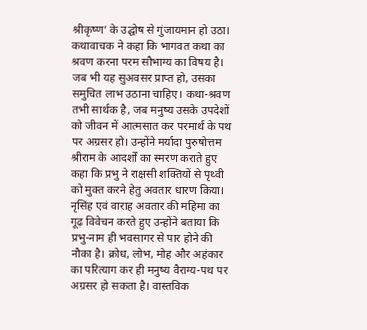श्रीकृष्ण’ के उद्घोष से गुंजायमान हो उठा। कथावाचक ने कहा कि भागवत कथा का श्रवण करना परम सौभाग्य का विषय है। जब भी यह सुअवसर प्राप्त हो, उसका समुचित लाभ उठाना चाहिए। कथा-श्रवण तभी सार्थक है, जब मनुष्य उसके उपदेशों को जीवन में आत्मसात कर परमार्थ के पथ पर अग्रसर हो। उन्होंने मर्यादा पुरुषोत्तम श्रीराम के आदर्शों का स्मरण कराते हुए कहा कि प्रभु ने राक्षसी शक्तियों से पृथ्वी को मुक्त करने हेतु अवतार धारण किया। नृसिंह एवं वाराह अवतार की महिमा का गूढ़ विवेचन करते हुए उन्होंने बताया कि प्रभु-नाम ही भवसागर से पार होने की नौका है। क्रोध, लोभ, मोह और अहंकार का परित्याग कर ही मनुष्य वैराग्य-पथ पर अग्रसर हो सकता है। वास्तविक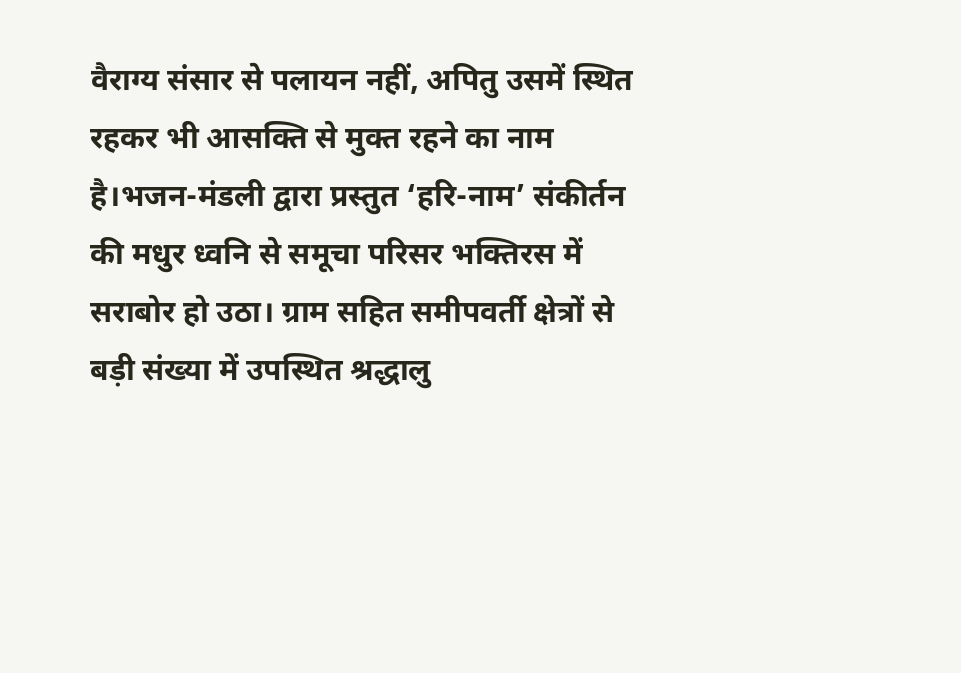वैराग्य संसार से पलायन नहीं, अपितु उसमें स्थित रहकर भी आसक्ति से मुक्त रहने का नाम है।भजन-मंडली द्वारा प्रस्तुत ‘हरि-नाम’ संकीर्तन की मधुर ध्वनि से समूचा परिसर भक्तिरस में सराबोर हो उठा। ग्राम सहित समीपवर्ती क्षेत्रों से बड़ी संख्या में उपस्थित श्रद्धालु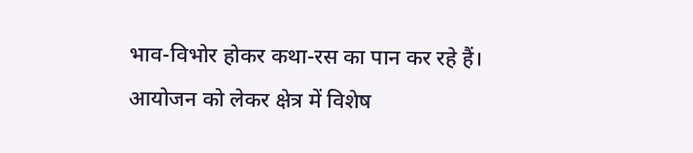भाव-विभोर होकर कथा-रस का पान कर रहे हैं। आयोजन को लेकर क्षेत्र में विशेष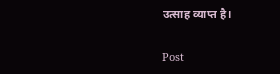उत्साह व्याप्त है।

Post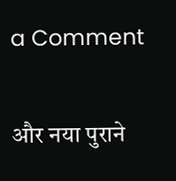a Comment

और नया पुराने